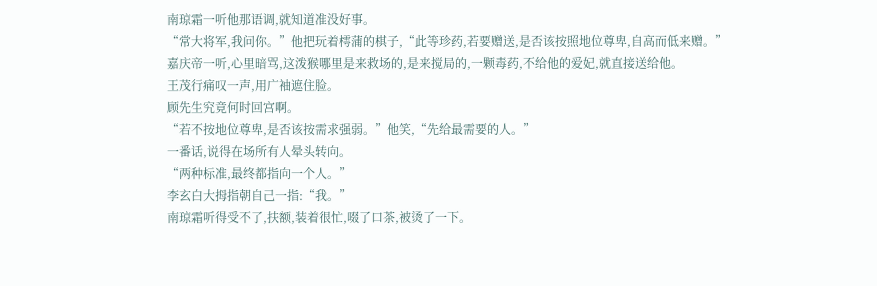南琼霜一听他那语调,就知道准没好事。
“常大将军,我问你。”他把玩着樗蒲的棋子,“此等珍药,若要赠送,是否该按照地位尊卑,自高而低来赠。”
嘉庆帝一听,心里暗骂,这泼猴哪里是来救场的,是来搅局的,一颗毒药,不给他的爱妃,就直接送给他。
王茂行痛叹一声,用广袖遮住脸。
顾先生究竟何时回宫啊。
“若不按地位尊卑,是否该按需求强弱。”他笑,“先给最需要的人。”
一番话,说得在场所有人晕头转向。
“两种标准,最终都指向一个人。”
李玄白大拇指朝自己一指:“我。”
南琼霜听得受不了,扶额,装着很忙,啜了口茶,被烫了一下。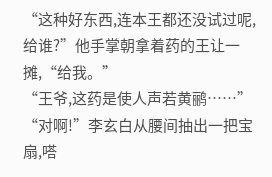“这种好东西,连本王都还没试过呢,给谁?”他手掌朝拿着药的王让一摊,“给我。”
“王爷,这药是使人声若黄鹂……”
“对啊!”李玄白从腰间抽出一把宝扇,嗒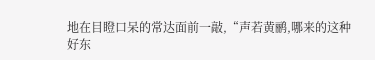地在目瞪口呆的常达面前一敲,“声若黄鹂,哪来的这种好东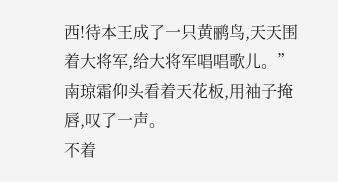西!待本王成了一只黄鹂鸟,天天围着大将军,给大将军唱唱歌儿。”
南琼霜仰头看着天花板,用袖子掩唇,叹了一声。
不着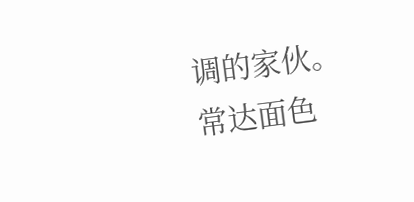调的家伙。
常达面色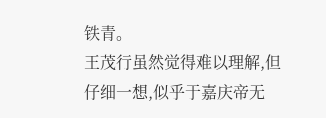铁青。
王茂行虽然觉得难以理解,但仔细一想,似乎于嘉庆帝无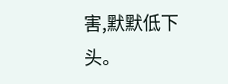害,默默低下头。